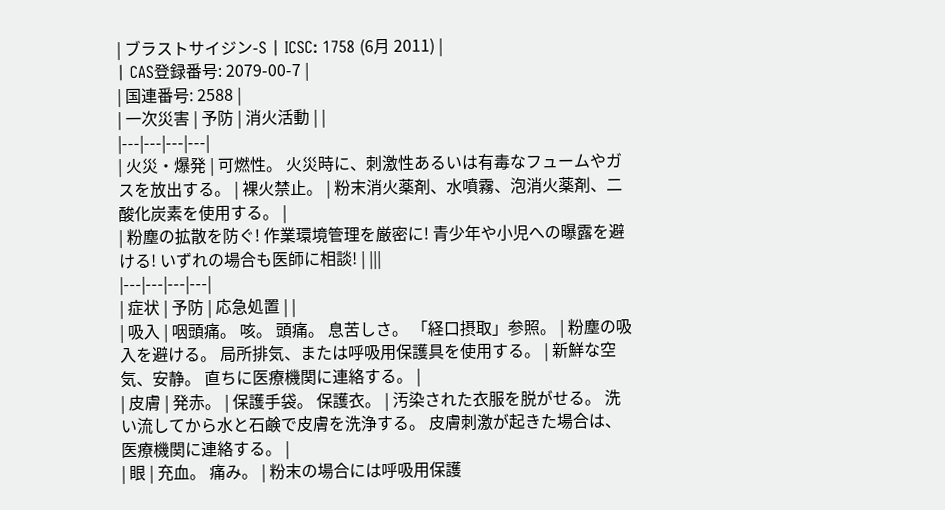| ブラストサイジン-S | ICSC: 1758 (6月 2011) |
| CAS登録番号: 2079-00-7 |
| 国連番号: 2588 |
| 一次災害 | 予防 | 消火活動 | |
|---|---|---|---|
| 火災・爆発 | 可燃性。 火災時に、刺激性あるいは有毒なフュームやガスを放出する。 | 裸火禁止。 | 粉末消火薬剤、水噴霧、泡消火薬剤、二酸化炭素を使用する。 |
| 粉塵の拡散を防ぐ! 作業環境管理を厳密に! 青少年や小児への曝露を避ける! いずれの場合も医師に相談! | |||
|---|---|---|---|
| 症状 | 予防 | 応急処置 | |
| 吸入 | 咽頭痛。 咳。 頭痛。 息苦しさ。 「経口摂取」参照。 | 粉塵の吸入を避ける。 局所排気、または呼吸用保護具を使用する。 | 新鮮な空気、安静。 直ちに医療機関に連絡する。 |
| 皮膚 | 発赤。 | 保護手袋。 保護衣。 | 汚染された衣服を脱がせる。 洗い流してから水と石鹸で皮膚を洗浄する。 皮膚刺激が起きた場合は、医療機関に連絡する。 |
| 眼 | 充血。 痛み。 | 粉末の場合には呼吸用保護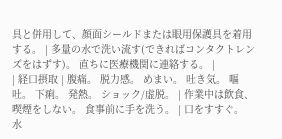具と併用して、顔面シールドまたは眼用保護具を着用する。 | 多量の水で洗い流す(できればコンタクトレンズをはずす)。 直ちに医療機関に連絡する。 |
| 経口摂取 | 腹痛。 脱力感。 めまい。 吐き気。 嘔吐。 下痢。 発熱。 ショック/虚脱。 | 作業中は飲食、喫煙をしない。 食事前に手を洗う。 | 口をすすぐ。 水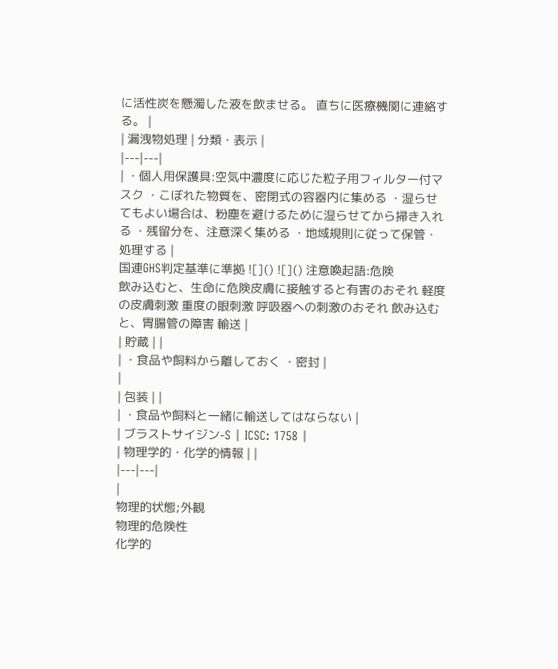に活性炭を懸濁した液を飲ませる。 直ちに医療機関に連絡する。 |
| 漏洩物処理 | 分類・表示 |
|---|---|
| ・個人用保護具:空気中濃度に応じた粒子用フィルター付マスク ・こぼれた物質を、密閉式の容器内に集める ・湿らせてもよい場合は、粉塵を避けるために湿らせてから掃き入れる ・残留分を、注意深く集める ・地域規則に従って保管・処理する |
国連GHS判定基準に準拠 ![]() ![]() 注意喚起語:危険
飲み込むと、生命に危険皮膚に接触すると有害のおそれ 軽度の皮膚刺激 重度の眼刺激 呼吸器への刺激のおそれ 飲み込むと、胃腸管の障害 輸送 |
| 貯蔵 | |
| ・食品や飼料から離しておく ・密封 |
|
| 包装 | |
| ・食品や飼料と一緒に輸送してはならない |
| ブラストサイジン-S | ICSC: 1758 |
| 物理学的・化学的情報 | |
|---|---|
|
物理的状態;外観
物理的危険性
化学的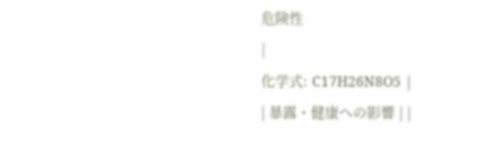危険性
|
化学式: C17H26N8O5 |
| 暴露・健康への影響 | |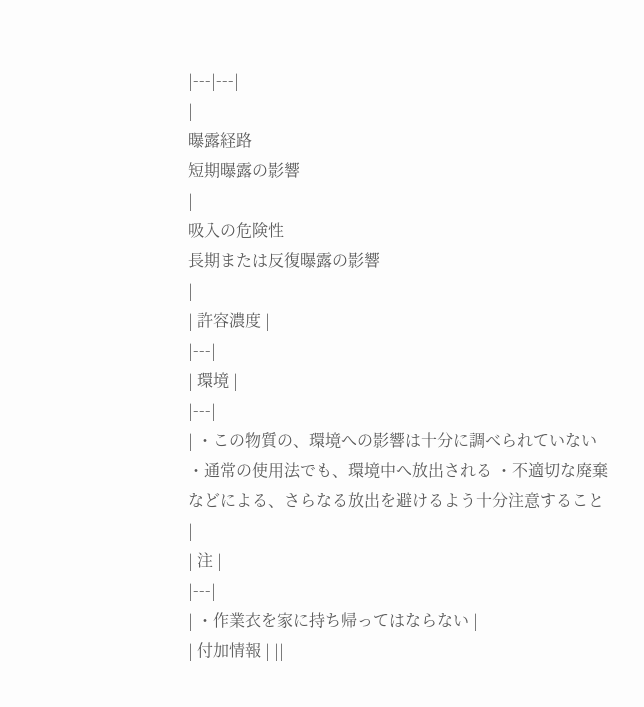|---|---|
|
曝露経路
短期曝露の影響
|
吸入の危険性
長期または反復曝露の影響
|
| 許容濃度 |
|---|
| 環境 |
|---|
| ・この物質の、環境への影響は十分に調べられていない ・通常の使用法でも、環境中へ放出される ・不適切な廃棄などによる、さらなる放出を避けるよう十分注意すること |
| 注 |
|---|
| ・作業衣を家に持ち帰ってはならない |
| 付加情報 | ||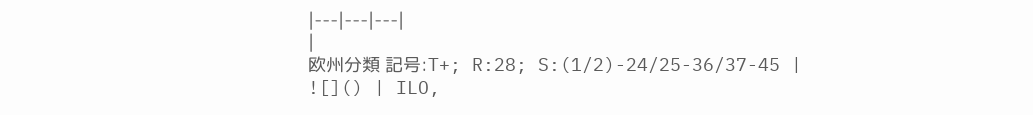|---|---|---|
|
欧州分類 記号:T+; R:28; S:(1/2)-24/25-36/37-45 |
![]() | ILO,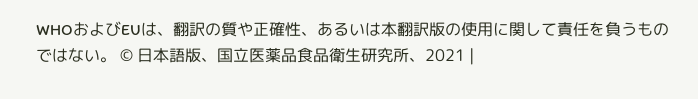WHOおよびEUは、翻訳の質や正確性、あるいは本翻訳版の使用に関して責任を負うものではない。 © 日本語版、国立医薬品食品衛生研究所、2021 |